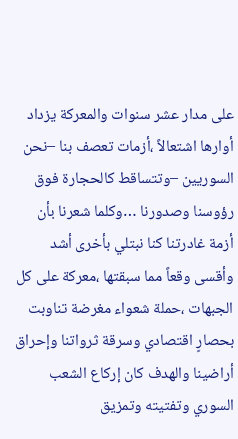على مدار عشر سنوات والمعركة يزداد أوارها اشتعالاً ،أزمات تعصف بنا –نحن السوريين –وتتساقط كالحجارة فوق رؤوسنا وصدورنا …وكلما شعرنا بأن أزمة غادرتنا كنا نبتلي بأخرى أشد وأقسى وقعاً مما سبقتها ،معركة على كل الجبهات ،حملة شعواء مغرضة تناوبت بحصارٍ اقتصادي وسرقة ثرواتنا وإحراق أراضينا والهدف كان إركاع الشعب السوري وتفتيته وتمزيق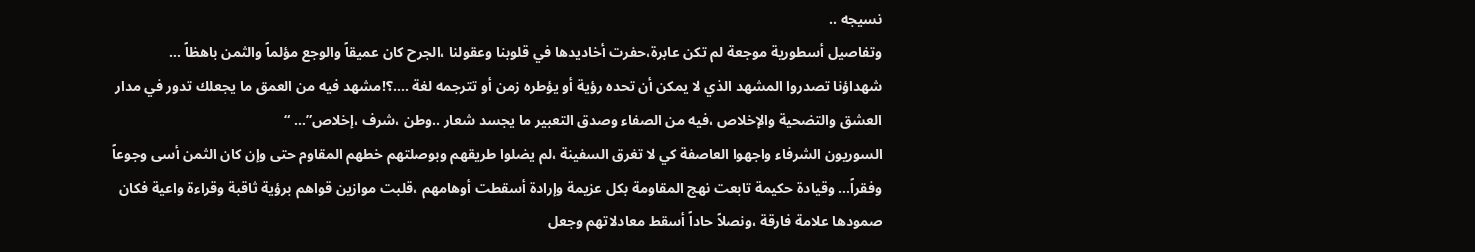نسيجه ..
وتفاصيل أسطورية موجعة لم تكن عابرة،حفرت أخاديدها في قلوبنا وعقولنا ،الجرح كان عميقاً والوجع مؤلماً والثمن باهظاً …
شهداؤنا تصدروا المشهد الذي لا يمكن أن تحده رؤية أو يؤطره زمن أو تترجمه لغة ….؟!مشهد فيه من العمق ما يجعلك تدور في مدار العشق والتضحية والإخلاص ،فيه من الصفاء وصدق التعبير ما يجسد شعار ..وطن ،شرف ،إخلاص”… “
السوريون الشرفاء واجهوا العاصفة كي لا تغرق السفينة ،لم يضلوا طريقهم وبوصلتهم خطهم المقاوم حتى وإن كان الثمن أسى وجوعاً وفقراً… وقيادة حكيمة تابعت نهج المقاومة بكل عزيمة وإرادة أسقطت أوهامهم ،قلبت موازين قواهم برؤية ثاقبة وقراءة واعية فكان صمودها علامة فارقة ،ونصلاً حاداً أسقط معادلاتهم وجعل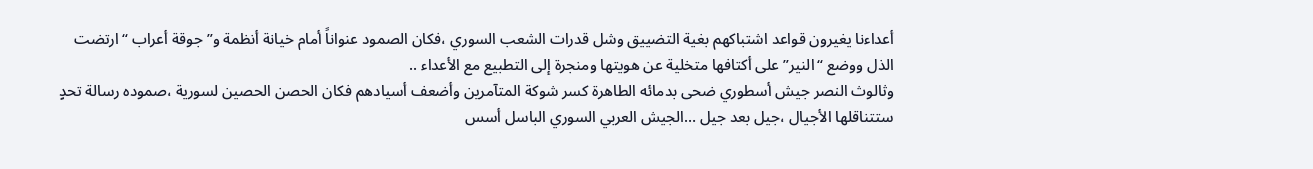أعداءنا يغيرون قواعد اشتباكهم بغية التضييق وشل قدرات الشعب السوري ،فكان الصمود عنواناً أمام خيانة أنظمة و”جوقة أعراب “ارتضت الذل ووضع “النير”على أكتافها متخلية عن هويتها ومنجرة إلى التطبيع مع الأعداء ..
وثالوث النصر جيش أسطوري ضحى بدمائه الطاهرة كسر شوكة المتآمرين وأضعف أسيادهم فكان الحصن الحصين لسورية ،صموده رسالة تحدٍ ستتناقلها الأجيال ،جيل بعد جيل …الجيش العربي السوري الباسل أسس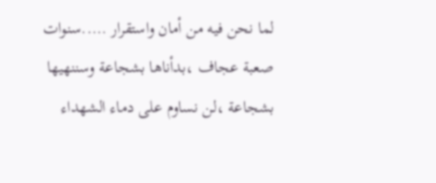لما نحن فيه من أمان واستقرار …..سنوات صعبة عجاف ،بدأناها بشجاعة وسننهيها بشجاعة ،لن نساوم على دماء الشهداء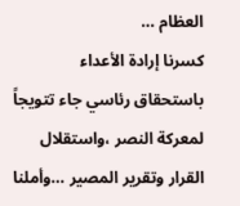العظام …
كسرنا إرادة الأعداء باستحقاق رئاسي جاء تتويجاً لمعركة النصر ،واستقلال القرار وتقرير المصير …وأملنا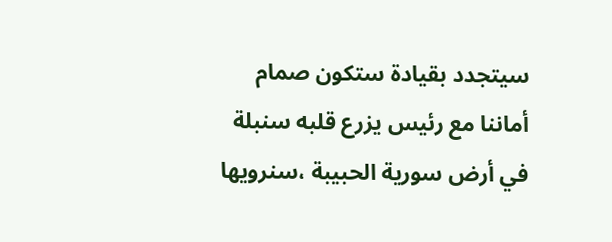سيتجدد بقيادة ستكون صمام أماننا مع رئيس يزرع قلبه سنبلة في أرض سورية الحبيبة ،سنرويها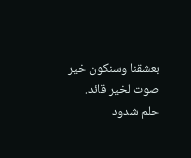بعشقنا وسنكون خير صوت لخير قائد.
حلم شدود